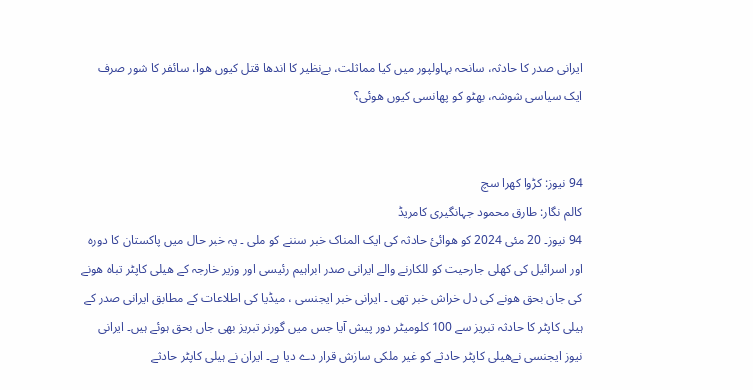ایرانی صدر کا حادثہ، سانحہ بہاولپور میں کیا مماثلت، بےنظیر کا اندھا قتل کیوں ھوا، سائفر کا شور صرف ایک سیاسی شوشہ، بھٹو کو پھانسی کیوں ھوئی؟


94 نیوز: کڑوا کھرا سچ
کالم نگار: طارق محمود جہانگیری کامریڈ
94 نیوز۔ 20 مئی 2024 کو ھوائئ حادثہ کی ایک المناک خبر سننے کو ملی ۔ یہ خبر حال میں پاکستان کا دورہ اور اسرائیل کی کھلی جارحیت کو للکارنے والے ایرانی صدر ابراہیم رئیسی اور وزیر خارجہ کے ھیلی کاپٹر تباہ ھونے کی جان بحق ھونے کی دل خراش خبر تھی ۔ ایرانی خبر ایجنسی ، میڈیا کی اطلاعات کے مطابق ایرانی صدر کے ہیلی کاپٹر کا حادثہ تبریز سے 100 کلومیٹر دور پیش آیا جس میں گورنر تبریز بھی جاں بحق ہوئے ہیں۔ ایرانی نیوز ایجنسی نےھیلی کاپٹر حادثے کو غیر ملکی سازش قرار دے دیا ہے۔ ایران نے ہیلی کاپٹر حادثے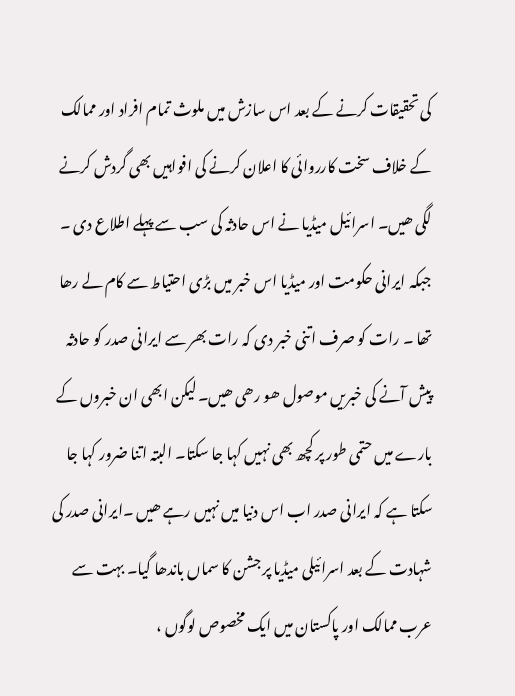کی تحقیقات کرنے کے بعد اس سازش میں ملوث تمام افراد اور ممالک کے خلاف سخت کارروائی کا اعلان کرنے کی افواہیں بھی گردش کرنے لگی ھیں۔ اسرائیل میڈیا نے اس حادثہ کی سب سے پہلے اطلاع دی ۔ جبکہ ایرانی حکومت اور میڈیا اس خبر میں بڑی احتیاط سے کام لے رھا تھا ۔ رات کو صرف اتنی خبر دی کہ رات بھر سے ایرانی صدر کو حادثہ پیش آنے کی خبریں موصول ھو رھی ھیں۔ لیکن ابھی ان خبروں کے بارے میں حتمی طور پر کچھ بھی نہیں کہا جا سکتا۔ البتہ اتنا ضرور کہا جا سکتا ہے کہ ایرانی صدر اب اس دنیا میں نہیں رہے ھیں ۔ایرانی صدر کی شہادت کے بعد اسرائیلی میڈیا پر جشن کا سماں باندھا گیا۔ بہت سے عرب ممالک اور پاکستان میں ایک مخصوص لوگوں ،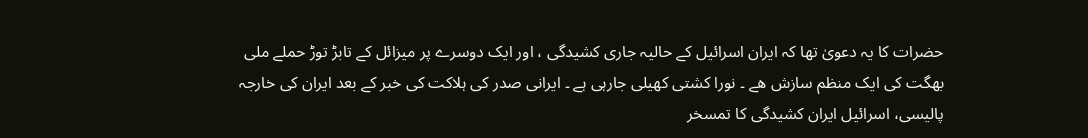حضرات کا یہ دعویٰ تھا کہ ایران اسرائیل کے حالیہ جاری کشیدگی ، اور ایک دوسرے پر میزائل کے تابڑ توڑ حملے ملی بھگت کی ایک منظم سازش ھے ۔ نورا کشتی کھیلی جارہی ہے ۔ ایرانی صدر کی ہلاکت کی خبر کے بعد ایران کی خارجہ پالیسی، اسرائیل ایران کشیدگی کا تمسخر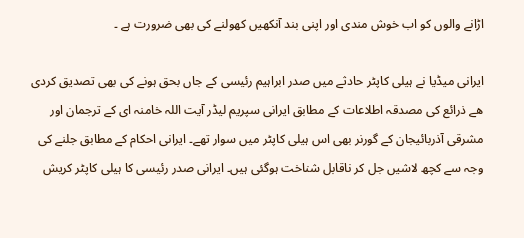اڑانے والوں کو اب خوش مندی اور اپنی بند آنکھیں کھولنے کی بھی ضرورت ہے ۔

ایرانی میڈیا نے ہیلی کاپٹر حادثے میں صدر ابراہیم رئیسی کے جاں بحق ہونے کی بھی تصدیق کردی ھے ذرائع کی مصدقہ اطلاعات کے مطابق ایرانی سپریم لیڈر آیت اللہ خامنہ ای کے ترجمان اور مشرقی آذربائیجان کے گورنر بھی اس ہیلی کاپٹر میں سوار تھے۔ ایرانی احکام کے مطابق جلنے کی وجہ سے کچھ لاشیں جل کر ناقابل شناخت ہوگئی ہیں۔ ایرانی صدر رئیسی کا ہیلی کاپٹر کریش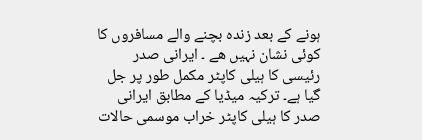ہونے کے بعد زندہ بچنے والے مسافروں کا کوئی نشان نہیں ھے ۔ ایرانی صدر رئیسی کا ہیلی کاپٹر مکمل طور پر جل گیا ہے۔ ترکیہ میڈیا کے مطابق ایرانی صدر کا ہیلی کاپٹر خراب موسمی حالات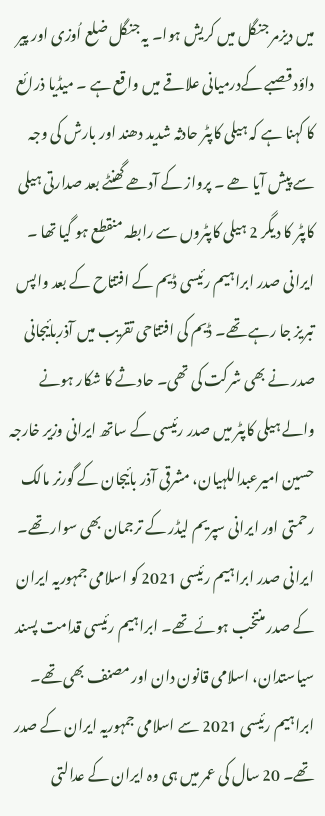میں دیزمر جنگل میں کریش ہوا۔ یہ جنگل ضلع اُوزی اور پیر داؤد قصبے کےدرمیانی علاقے میں واقع ہے ۔ میڈیا ذرائع کا کہنا ہے کہ ہیلی کاپٹر حادثہ شدید دھند اور بارش کی وجہ سے پیش آیا ھے ۔ پرواز کے آدھے گھنٹے بعد صدارتی ہیلی کاپٹر کا دیگر 2 ہیلی کاپٹروں سے رابطہ منقطع ہو گیا تھا ۔ ایرانی صدر ابراہیم رئیسی ڈیم کے افتتاح کے بعد واپس تبریز جا رہے تھے۔ ڈیم کی افتتاحی تقریب میں آذربائیجانی صدر نے بھی شرکت کی تھی۔ حادثے کا شکار ہونے والے ہیلی کاپٹر میں صدر رئيسی کے ساتھ ایرانی وزير خارجہ حسین امیرعبداللہیان، مشرقی آذر بائيجان کے گورنر مالک رحمتی اور ایرانی سپریم لیڈر کے ترجمان بھی سوار تھے۔ ایرانی صدر ابراہیم رئیسی 2021 کو اسلامی جمہوریہ ایران کے صدر منتخب ہوئے تھے۔ ابراہیم رئيسی قدامت پسند سیاستدان، اسلامی قانون دان اور مصنف بھی تھے۔ ابراہیم رئیسی 2021 سے اسلامی جمہوریہ ایران کے صدر تھے۔ 20 سال کی عمر میں ہی وہ ایران کے عدالتی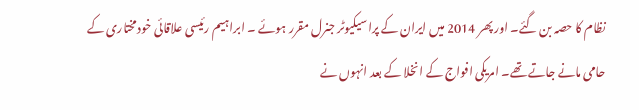نظام کا حصہ بن گئے۔ اور پھر 2014 میں ایران کے پراسیکیوٹر جنرل مقرر ہوئے ۔ ابراہیم رئیسی علاقائی خودمختاری کے حامی مانے جاتے تھے۔ امریکی افواج کے انخلا کے بعد انہوں نے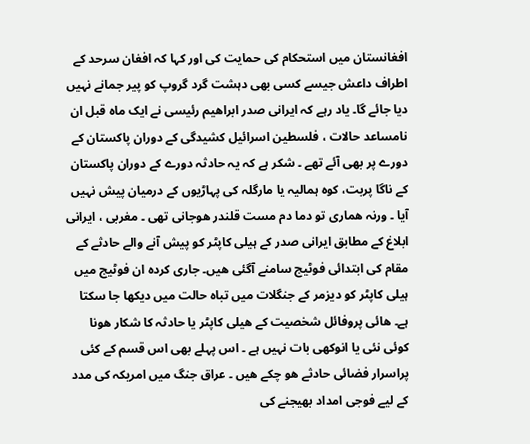افغانستان میں استحکام کی حمایت کی اور کہا کہ افغان سرحد کے اطراف داعش جیسے کسی بھی دہشت گرد گروپ کو پیر جمانے نہیں دیا جائے گا۔ یاد رہے کہ ایرانی صدر ابراھیم رئیسی نے ایک ماہ قبل ان نامساعد حالات ، فلسطین اسرائیل کشیدگی کے دوران پاکستان کے دورے پر بھی آئے تھے ۔ شکر ہے کہ یہ حادثہ دورے کے دوران پاکستان کے ناگا پربت، کوہ ہمالیہ یا مارگلہ کی پہاڑیوں کے درمیان پیش نہیں آیا ۔ ورنہ ھماری تو دما دم مست قلندر ھوجانی تھی ۔ مغربی ، ایرانی ابلاغ کے مطابق ایرانی صدر کے ہیلی کاپٹر کو پیش آنے والے حادثے کے مقام کی ابتدائی فوٹیج سامنے آگئی ھیں۔ جاری کردہ ان فوٹیج میں ہیلی کاپٹر کو دیزمر کے جنگلات میں تباہ حالت میں دیکھا جا سکتا ہے۔ ھائی پروفائل شخصیت کے ھیلی کاپٹر یا حادثہ کا شکار ھونا کوئی نئی یا انوکھی بات نہیں ہے ۔ اس پہلے بھی اس قسم کے کئی پراسرار فضائی حادثے ھو چکے ھیں ۔ عراق جنگ میں امریکہ کی مدد کے لیے فوجی امداد بھیجنے کی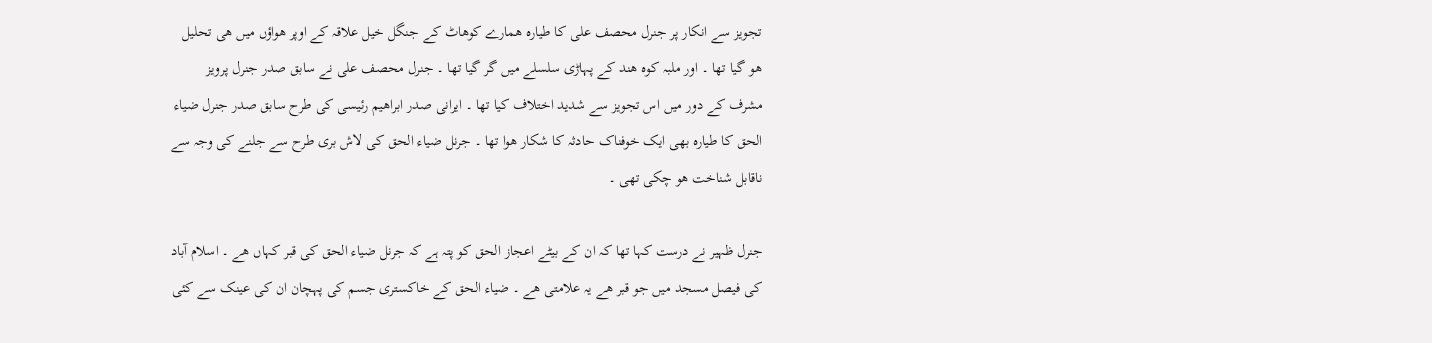تجویز سے انکار پر جنرل محصف علی کا طیارہ ھمارے کوھاٹ کے جنگل خیل علاقہ کے اوپر ھواؤں میں ھی تحلیل ھو گیا تھا ۔ اور ملبہ کوہ ھند کے پہاڑی سلسلے میں گر گیا تھا ۔ جنرل محصف علی نے سابق صدر جنرل پرویز مشرف کے دور میں اس تجویز سے شدید اختلاف کیا تھا ۔ ایرانی صدر ابراھیم رئیسی کی طرح سابق صدر جنرل ضیاء الحق کا طیارہ بھی ایک خوفناک حادثہ کا شکار ھوا تھا ۔ جرنل ضیاء الحق کی لاش بری طرح سے جلنے کی وجہ سے ناقابل شناخت ھو چکی تھی ۔

جنرل ظہیر نے درست کہا تھا کہ ان کے بیٹے اعجاز الحق کو پتہ ہے کہ جرنل ضیاء الحق کی قبر کہاں ھے ۔ اسلام آباد کی فیصل مسجد میں جو قبر ھے یہ علامتی ھے ۔ ضیاء الحق کے خاکستری جسم کی پہچان ان کی عینک سے کئی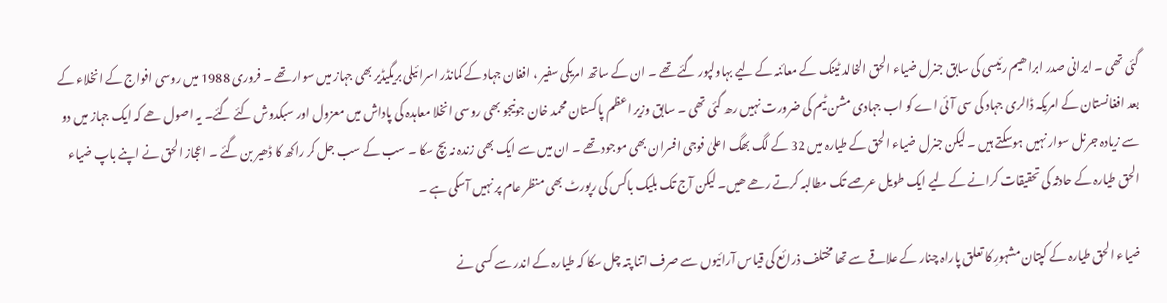گئی تھی ۔ ایرانی صدر ابراھیم رئیسی کی سابق جنرل ضیاء الحق الخالد ٹینک کے معائنہ کے لیے بہاولپور گئے تھے ۔ ان کے ساتھ امریکی سفیر ، افغان جہاد کے کمانڈر اسرائیلی بریگیڈیر بھی جہاز میں سوار تھے ۔ فروری 1988 میں روسی افواج کے انخلاء کے بعد افغانستان کے امریکہ ڈالری جہاد کی سی آئی اے کو اب جہادی مشن ٹیم کی ضرورت نہیں رھ گئی تھی ۔ سابق وزیر اعظم پاکستان محمد خان جونیجو بھی روسی انخلا معاہدہ کی پاداش میں معزول اور سبکدوش کئے گئے۔ یہ اصول ھے کہ ایک جہاز میں دو سے زیادہ جرنل سوار نہیں ہوسکتے ہیں ۔ لیکن جنرل ضیاء الحق کے طیارہ میں 32 کے لگ بھگ اعلیٰ فوجی افسران بھی موجود تھے ۔ ان میں سے ایک بھی زندہ نہ بچ سکا ۔ سب کے سب جل کر راکھ کا ڈھیر بن گئے ۔ اعجاز الحق نے اپنے باپ ضیاء الحق طیارہ کے حادثہ کی تحقیقات کرانے کے لیے ایک طویل عرصے تک مطالبہ کرتے رھے ھیں۔ لیکن آج تک بلیک باکس کی رپورٹ بھی منظر عام پر نہیں آسکی ہے ۔

ضیاء الحق طیارہ کے کپتان مشہورِ کا تعلق پاراہ چنار کے علاقے سے تھا مختلف ذرائع کی قیاس آرائیوں سے صرف اتنا پتہ چل سکا کہ طیارہ کے اندر سے کسی نے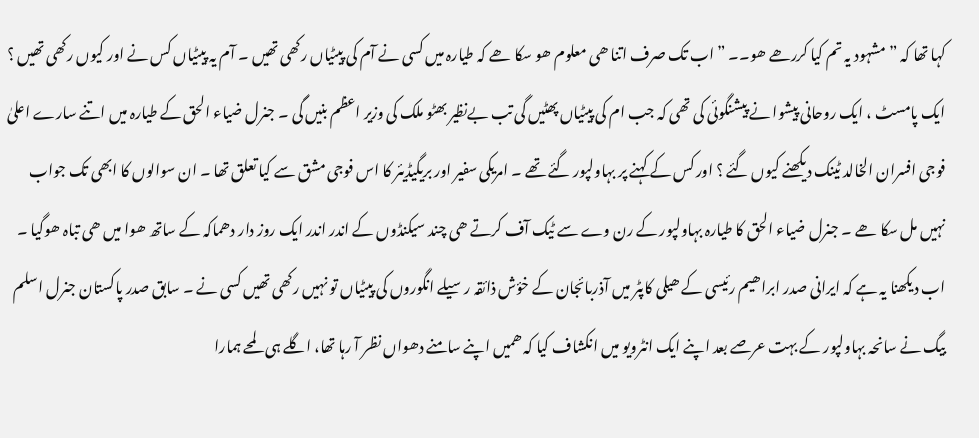کہا تھا کہ ” مشہود یہ تم کیا کررھے ھو۔۔ ” اب تک صرف اتنا ھی معلوم ھو سکا ھے کہ طیارہ میں کسی نے آم کی پیٹیاں رکھی تھیں ۔ آم یہ پیٹیاں کس نے اور کیوں رکھی تھیں ؟ ایک پامسٹ ، ایک روحانی پیشوا نے پیشنگوئی کی تھی کہ جب ام کی پیٹیاں پھٹیں گی تب بےنظیر بھٹو ملک کی وزیر اعظم بنیں گی ۔ جنرل ضیاء الحق کے طیارہ میں اتنے سارے اعلیٰ فوجی افسران الخالد ٹینک دیکھنے کیوں گئے ؟ اور کس کے کہنے پر بہاولپور گئے تھے ۔ امریکی سفیر اور بریگیڈیئر کا اس فوجی مشق سے کیا تعلق تھا ۔ ان سوالوں کا ابھی تک جواب نہیں مل سکا ھے ۔ جنرل ضیاء الحق کا طیارہ بہاولپور کے رن وے سے ٹیک آف کرتے ھی چند سیکنڈوں کے اندر اندر ایک روز دار دھماکہ کے ساتھ ھوا میں ھی تباہ ھوگیا ۔ اب دیکھنا یہ ہے کہ ایرانی صدر ابراھیم رئیسی کے ھیلی کاپٹر میں آذربائجان کے خؤش ذائقہ رسیلے انگوروں کی پیٹیاں تو نہیں رکھی تھیں کسی نے ۔ سابق صدر پاکستان جنرل اسلم بیگ نے سانحہ بہاولپور کے بہت عرصے بعد اپنے ایک انٹرویو میں انکشاف کیا کہ ھمیں اپنے سامنے دھواں نظر آ رہا تھا، اگلے ہی لمحے ہمارا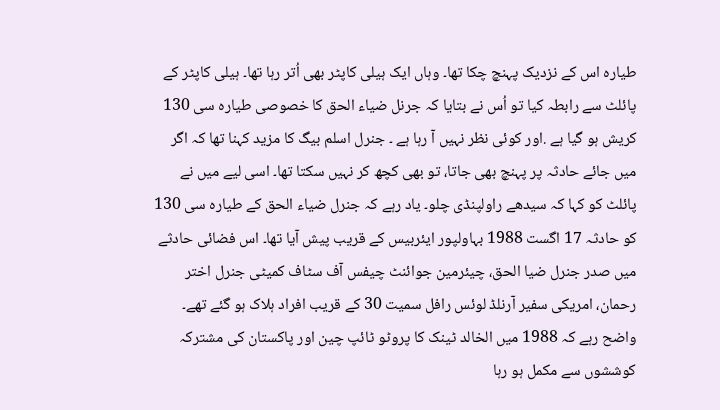طیارہ اس کے نزدیک پہنچ چکا تھا۔ وہاں ایک ہیلی کاپٹر بھی اُتر رہا تھا۔ ہیلی کاپٹر کے پائلٹ سے رابطہ کیا تو اُس نے بتایا کہ جرنل ضیاء الحق کا خصوصی طیارہ سی 130 کریش ہو گیا ہے .اور کوئی نظر نہیں آ رہا ہے ۔ جنرل اسلم بیگ کا مزید کہنا تھا کہ اگر میں جائے حادثہ پر پہنچ بھی جاتا، تو بھی کچھ کر نہیں سکتا تھا۔ اسی لیے میں نے پائلٹ کو کہا کہ سیدھے راولپنڈی چلو۔ یاد رہے کہ جنرل ضیاء الحق کے طیارہ سی 130 کو حادثہ 17 اگست 1988 بہاولپور ایئربیس کے قریب پیش آیا تھا۔ اس فضائی حادثے میں صدر جنرل ضیا الحق، چیئرمین جوائنٹ چیفس آف سٹاف کمیٹی جنرل اختر رحمان، امریکی سفیر آرنلڈ لوئس رافل سمیت 30 کے قریب افراد ہلاک ہو گئے تھے۔ واضح رہے کہ 1988 میں الخالد ٹینک کا پروٹو ٹائپ چین اور پاکستان کی مشترکہ کوششوں سے مکمل ہو رہا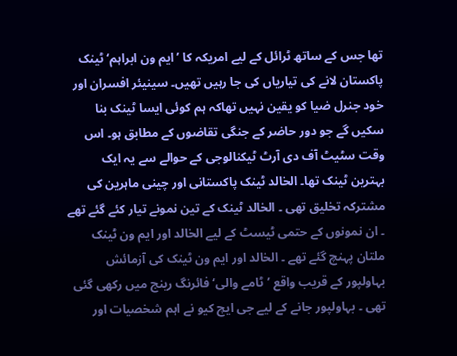تھا جس کے ساتھ ٹرائل کے لیے امریکہ کا ’ایم ون ابراہم‘ ٹینک پاکستان لانے کی تیاریاں کی جا رہیں تھیں۔ سینیئر افسران اور خود جنرل ضیا کو یقین نہیں تھاکہ ہم کوئی ایسا ٹینک بنا سکیں گے جو دور حاضر کے جنگی تقاضوں کے مطابق ہو۔ اس وقت سٹیٹ آف دی آرٹ ٹیکنالوجی کے حوالے سے یہ ایک بہترین ٹینک تھا۔ الخالد ٹینک پاکستانی اور چینی ماہرین کی مشترکہ تخلیق تھی ۔ الخالد ٹینک کے تین نمونے تیار کئے گئے تھے ۔ ان نمونوں کے حتمی ٹیسٹ کے لیے الخالد اور ایم ون ٹینک ملتان پہنچ گئے تھے ۔ الخالد اور ایم ون ٹینک کی آزمائش بہاولپور کے قریب واقع ’ٹامے والی‘ فائرنگ رینج میں رکھی گئی تھی ۔ بہاولپور جانے کے لیے جی ایچ کیو نے اہم شخصیات اور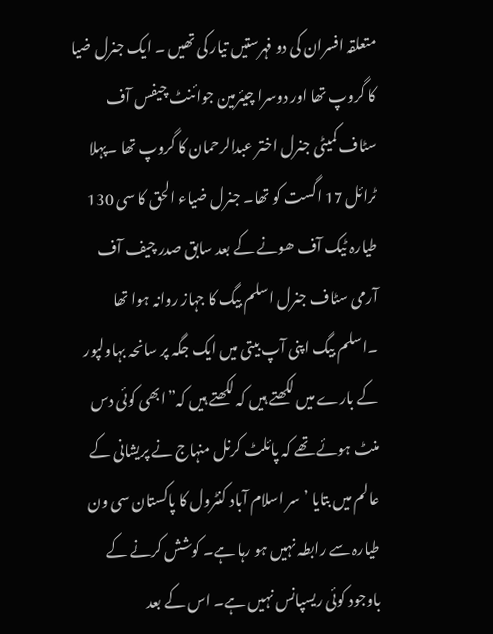متعلقہ افسران کی دو فہرستیں تیار کی تھیں ۔ ایک جنرل ضیا کا گروپ تھا اور دوسرا چیئرمین جوائنٹ چیفس آف سٹاف کمیٹی جنرل اختر عبدالرحمان کا گروپ تھا ۔پہلا ٹرائل 17 اگست کو تھا۔ جنرل ضیاء الحق کا سی 130 طیارہ ٹیک آف ھونے کے بعد سابق صدر چیف آف آرمی سٹاف جنرل اسلم بیگ کا جہاز روانہ ہوا تھا ۔اسلم بیگ اپنی آپ بیتی میں ایک جگہ پر سانحہ بہاولپور کے بارے میں لکھتے ہیں کہ لکھتے ہیں کہ”ابھی کوئی دس منٹ ہوئے تھے کہ پائلٹ کرنل منہاج نے پریشانی کے عالم میں بتایا ’سر اسلام آباد کنٹرول کا پاکستان سی ون طیارہ سے رابطہ نہیں ہو رہا ہے۔ کوشش کرنے کے باوجود کوئی ریسپانس نہیں ہے۔ اس کے بعد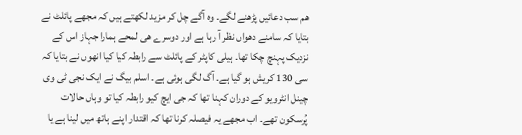ھم سب دعائیں پڑھنے لگے۔ وہ آگے چل کر مزید لکھتے ہیں کہ مجھے پائلٹ نے بتایا کہ سامنے دھواں نظر آ رہا ہے اور دوسرے ھی لمحے ہمارا جہاز اس کے نزدیک پہنچ چکا تھا۔ ہیلی کاپٹر کے پائلٹ سے رابطہ کیا کیا انھوں نے بتایا کہ سی 130 کریش ہو گیا ہے۔ آگ لگی ہوئی ہے۔ اسلم بیگ نے ایک نجی ٹی وی چینل انٹرویو کے دوران کہنا تھا کہ جی ایچ کیو رابطہ کیا تو وہاں حالات پُرسکون تھے۔ اب مجھے یہ فیصلہ کرنا تھا کہ اقتدار اپنے ہاتھ میں لینا ہے یا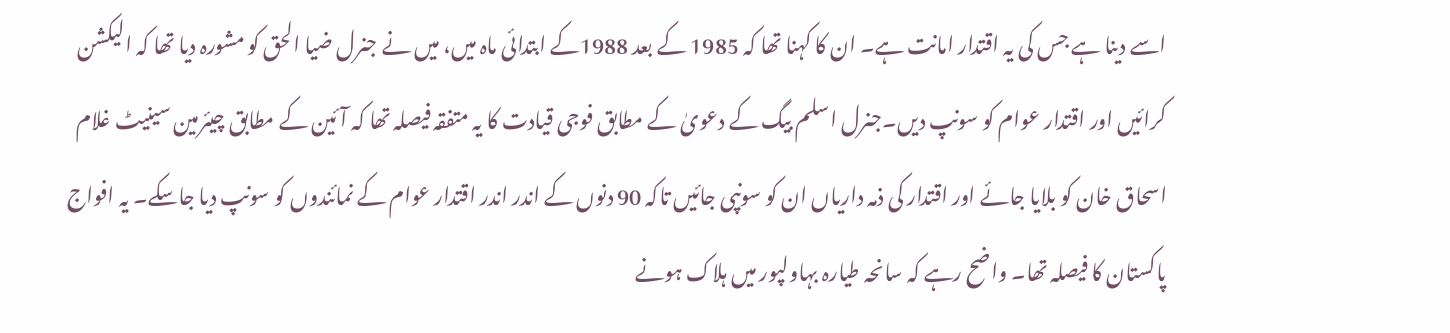اسے دینا ہے جس کی یہ اقتدار امانت ہے۔ ان کا کہنا تھا کہ 1985 کے بعد 1988کے ابتدائی ماہ میں، میں نے جنرل ضیا الحق کو مشورہ دیا تھا کہ الیکشن کرائیں اور اقتدار عوام کو سونپ دیں۔جنرل اسلم بیگ کے دعویٰ کے مطابق فوجی قیادت کا یہ متفقہ فیصلہ تھا کہ آئین کے مطابق چیئرمین سینیٹ غلام اسحاق خان کو بلایا جائے اور اقتدار کی ذمہ داریاں ان کو سونپی جائیں تاکہ 90 دنوں کے اندر اندر اقتدار عوام کے نمائندوں کو سونپ دیا جاسکے۔ یہ افواج پاکستان کا فیصلہ تھا۔ واضح رہے کہ سانحہ طیارہ بہاولپور میں ہلاک ہونے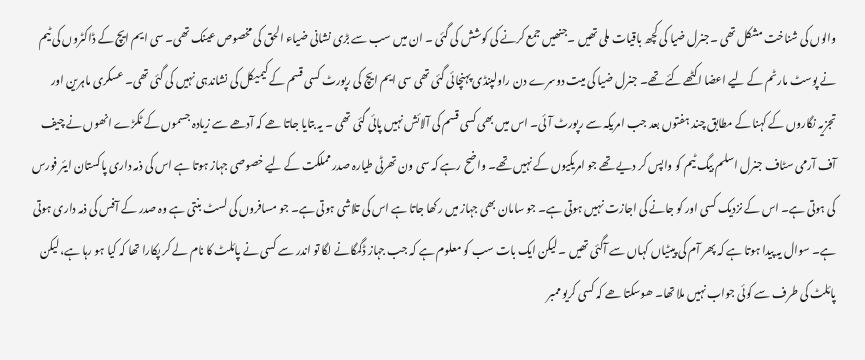والوں کی شناخت مشکل تھی ۔جنرل ضیا کی کچھ باقیات ملی تھیں ۔جنھیں جمع کرنے کی کوشش کی گئی ۔ ان میں سب سے بڑی نشانی ضیاء الحق کی مخصوص عینک تھی۔ سی ایم ایچ کے ڈاکٹروں کی ٹیم نے پوسٹ مارٹم کے لیے اعضا اکٹھے کئے تھے۔ جنرل ضیا کی میت دوسرے دن راولپنڈی پہنچائی گئی تھی سی ایم ایچ کی رپورٹ کسی قسم کے کیمیکل کی نشاندہی نہیں کی گئی تھی۔ عسکری ماہرین اور تجزیہ نگاروں کے کہنا کے مطابق چند ہفتوں بعد جب امریکہ سے رپورٹ آئی۔ اس میں بھی کسی قسم کی آلائش نہیں پائی گئی تھی ۔ یہ بتایا جاتا ھے کہ آدھے سے زیادہ جسموں کے ٹکڑے انھوں نے چیف آف آرمی سٹاف جنرل اسلم بیگ ٹیم کو واپس کر دیے تھے جو امریکیوں کے نہیں تھے۔ واضح رہے کہ سی ون تھرٹی طیارہ صدر مملکت کے لیے خصوصی جہاز ہوتا ہے اس کی ذمہ داری پاکستان ایئر فورس کی ہوتی ہے۔ اس کے نزدیک کسی اور کو جانے کی اجازت نہیں ہوتی ہے۔ جو سامان بھی جہاز میں رکھا جاتا ہے اس کی تلاشی ہوتی ہے۔ جو مسافروں کی لسٹ بنتی ہے وہ صدر کے آفس کی ذمہ داری ہوتی ہے۔ سوال یہ پیدا ہوتا ہے کہ پھر آم کی پیٹیاں کہاں سے آگئی تھیں ۔ لیکن ایک بات سب کو معلوم ہے کہ جب جہاز ڈگمگانے لگا تو اندر سے کسی نے پائلٹ کا نام لے کر پکارا تھا کہ کیا ہو رہا ہے، لیکن پائلٹ کی طرف سے کوئی جواب نہیں ملا تھا۔ ھوسکتا ھے کہ کسی کریو ممبر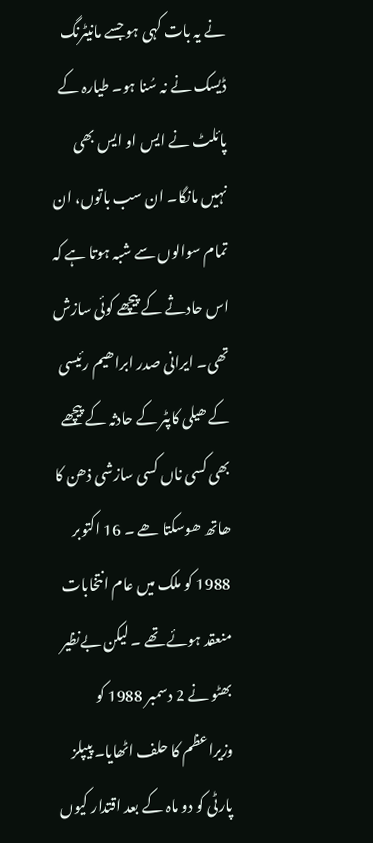نے یہ بات کہی ہو جسے مانیٹرنگ ڈیسک نے نہ سُنا ہو۔ طیارہ کے پائلٹ نے ایس او ایس بھی نہیں مانگا۔ ان سب باتوں، ان تمام سوالوں سے شبہ ہوتا ہے کہ اس حادثے کے پیچھے کوئی سازش تھی۔ ایرانی صدر ابراھیم رئیسی کے ھیلی کاپٹر کے حادثہ کے پیچھے بھی کسی ناں کسی سازشی ذھن کا ھاتھ ھوسکتا ھے ۔ 16 اکتوبر 1988 کو ملک میں عام انتخابات منعقد ہوئے تھے ۔ لیکن بےنظیر بھٹو نے 2 دسمبر 1988 کو وزیراعظم کا حلف اٹھایا۔ پیپلز پارٹی کو دو ماہ کے بعد اقتدار کیوں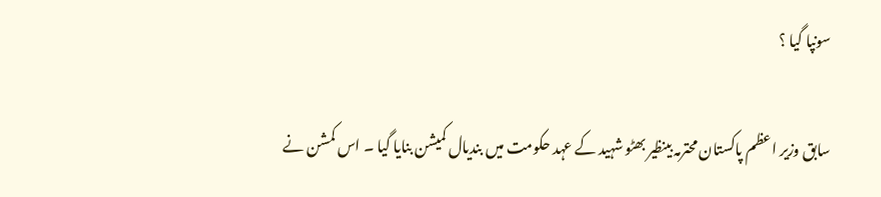سونپا گیا ؟

سابق وزیر اعظم پاکستان محترمہ بینظیر بھٹو شہید کے عہد حکومت میں بندیال کمیشن بنایا گیا ۔ اس کمشن نے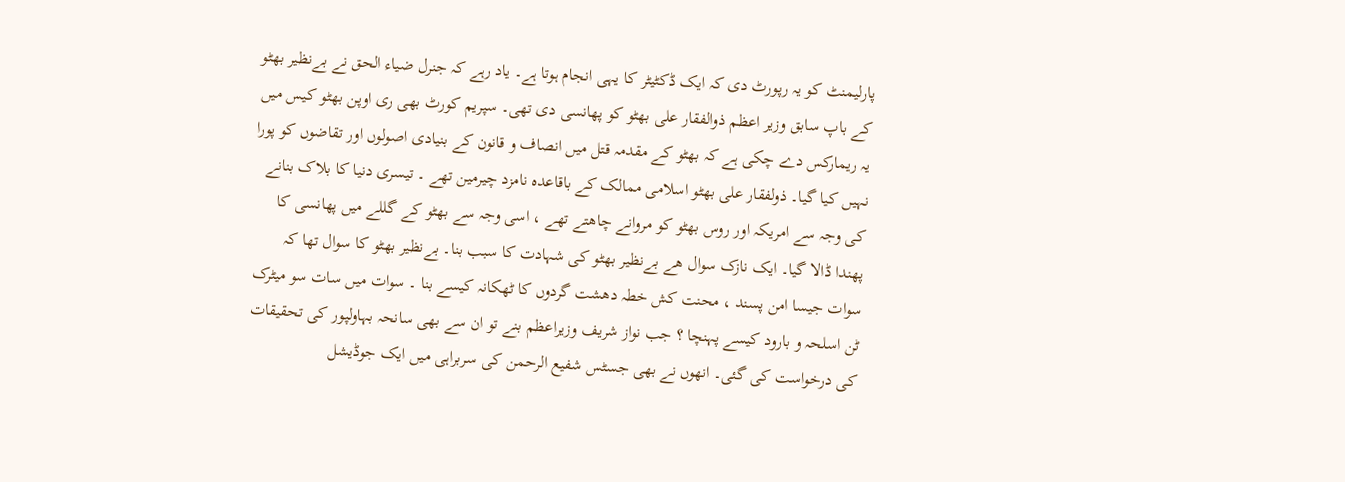پارلیمنٹ کو یہ رپورٹ دی کہ ایک ڈکٹیٹر کا یہی انجام ہوتا ہے۔ یاد رہے کہ جنرل ضیاء الحق نے بےنظیر بھٹو کے باپ سابق وزیر اعظم ذوالفقار علی بھٹو کو پھانسی دی تھی۔ سپریم کورٹ بھی ری اوپن بھٹو کیس میں یہ ریمارکس دے چکی ہے کہ بھٹو کے مقدمہ قتل میں انصاف و قانون کے بنیادی اصولوں اور تقاضوں کو پورا نہیں کیا گیا۔ ذولفقار علی بھٹو اسلامی ممالک کے باقاعدہ نامزد چیرمین تھے ۔ تیسری دنیا کا بلاک بنانے کی وجہ سے امریکہ اور روس بھٹو کو مروانے چاھتے تھے ، اسی وجہ سے بھٹو کے گللے میں پھانسی کا پھندا ڈالا گیا۔ ایک نازک سوال ھے بےنظیر بھٹو کی شہادت کا سبب بنا۔ بےنظیر بھٹو کا سوال تھا کہ سوات جیسا امن پسند ، محنت کش خطہ دھشت گردوں کا ٹھکانہ کیسے بنا ۔ سوات میں سات سو میٹرک ٹن اسلحہ و بارود کیسے پہنچا ؟ جب نواز شریف وزیراعظم بنے تو ان سے بھی سانحہ بہاولپور کی تحقیقات کی درخواست کی گئی۔ انھوں نے بھی جسٹس شفیع الرحمن کی سربراہی میں ایک جوڈیشل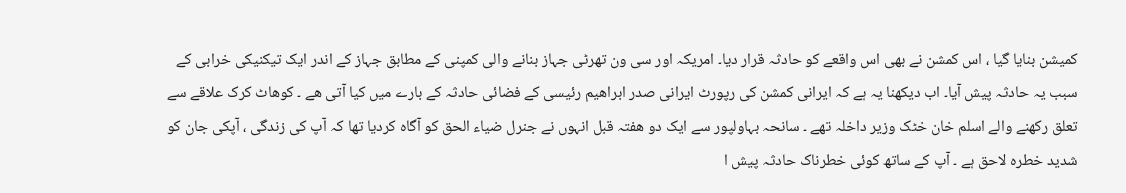کمیشن بنایا گیا ، اس کمشن نے بھی اس واقعے کو حادثہ قرار دیا۔ امریکہ اور سی ون تھرٹی جہاز بنانے والی کمپنی کے مطابق جہاز کے اندر ایک تیکنیکی خرابی کے سبب یہ حادثہ پیش آیا۔ اب دیکھنا یہ ہے کہ ایرانی کمشن کی رپورٹ ایرانی صدر ابراھیم رئیسی کے فضائی حادثہ کے بارے میں کیا آتی ھے ۔ کوھاٹ کرک علاقے سے تعلق رکھنے والے اسلم خان خٹک وزیر داخلہ تھے ۔ سانحہ بہاولپور سے ایک دو ھفتہ قبل انہوں نے جنرل ضیاء الحق کو آگاہ کردیا تھا کہ آپ کی زندگی ، آپکی جان کو شدید خطرہ لاحق ہے ۔ آپ کے ساتھ کوئی خطرناک حادثہ پیش ا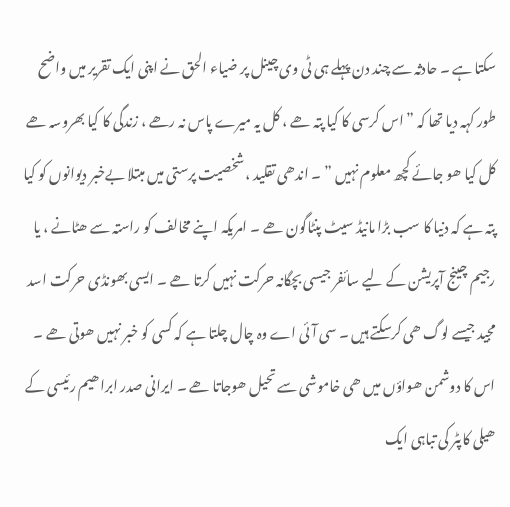سکتا ہے ۔ حادثہ سے چند دن پہلے ہی ٹی وی چینل پر ضیاء الحق نے اپنی ایک تقریر میں واضح طور کہہ دیا تھا کہ ” اس کرسی کا کیا پتہ ھے ، کل یہ میرے پاس نہ رھے ، زندگی کا کیا بھروسہ ھے کل کیا ھو جائے کچھ معلوم نہیں ” ۔ اندھی تقلید ، شخصیت پرستی میں مبتلا بےخبر دیوانوں کو کیا پتہ ہے کہ دنیا کا سب بڑا مانیڈ سیٹ پنٹاگون ھے ۔ امریکہ اپنے مخالف کو راستہ سے ھٹانے ، یا رجیم چینج آپریشن کے لیے سائفر جیسی بچگانہ حرکت نہیں کرتا ھے ۔ ایسی بھونڈی حرکت اسد مجید جیسے لوگ ھی کرسکتے ہیں ۔ سی آئی اے وہ چال چلتا ہے کہ کسی کو خبر نہیں ھوتی ھے ۔ اس کا دوشمن ھواؤں میں ھی خاموشی سے تحیل ھوجاتا ھے ۔ ایرانی صدر ابراھیم رئیسی کے ھیلی کاپٹر کی تباہی ایک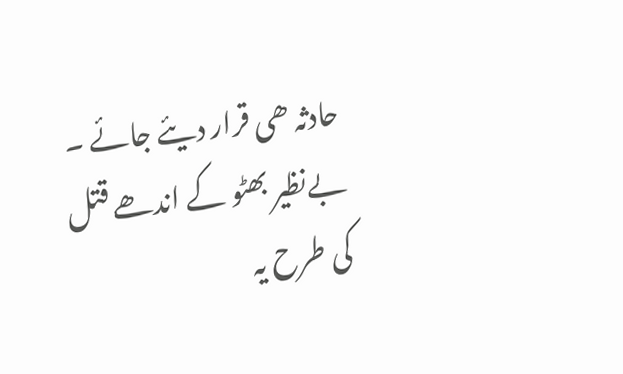حادثہ ھی قرار دیئے جائے ۔ بےنظیر بھٹو کے اندھے قتل کی طرح یہ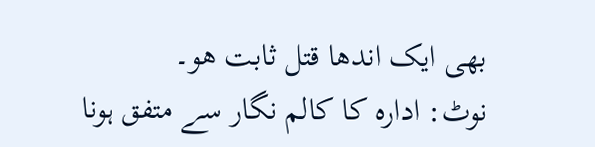بھی ایک اندھا قتل ثابت ھو۔
نوٹ: ادارہ کا کالم نگار سے متفق ہونا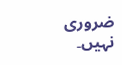ضروری نہیں۔